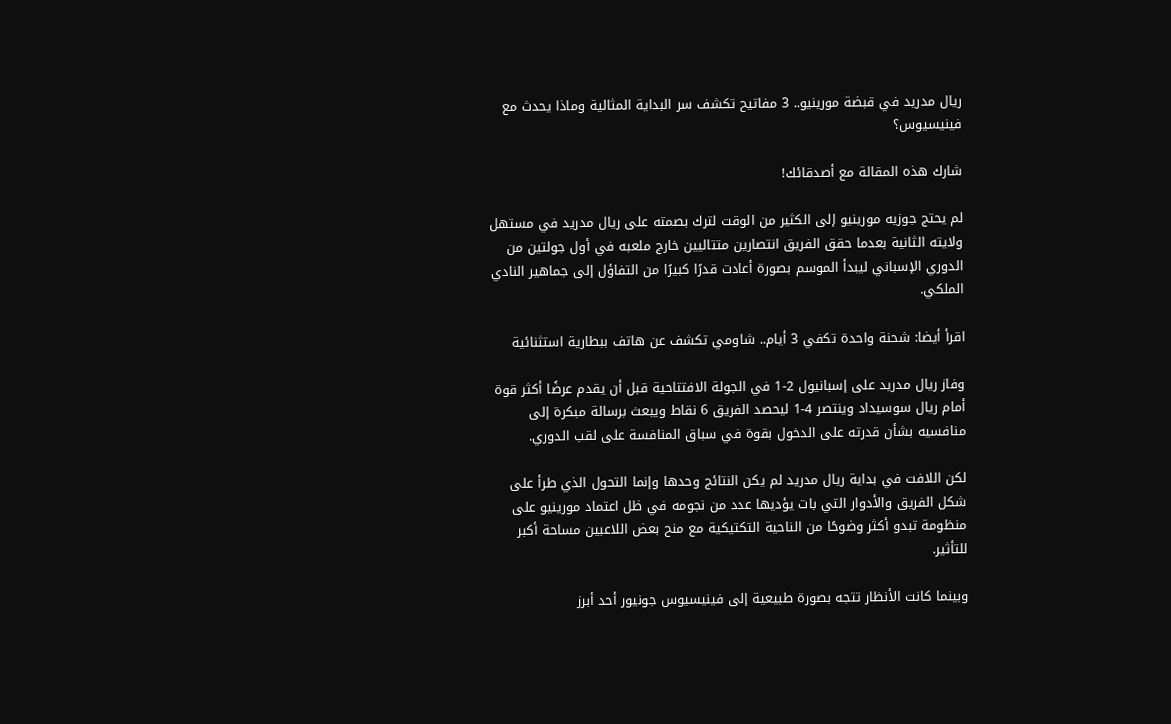ريال مدريد في قبضة مورينيو.. 3 مفاتيح تكشف سر البداية المثالية وماذا يحدث مع فينيسيوس؟

شارك هذه المقالة مع أصدقائك!

لم يحتج جوزيه مورينيو إلى الكثير من الوقت لترك بصمته على ريال مدريد في مستهل ولايته الثانية بعدما حقق الفريق انتصارين متتاليين خارج ملعبه في أول جولتين من الدوري الإسباني ليبدأ الموسم بصورة أعادت قدرًا كبيرًا من التفاؤل إلى جماهير النادي الملكي.

اقرأ أيضا: شحنة واحدة تكفي 3 أيام.. شاومي تكشف عن هاتف ببطارية استثنائية

وفاز ريال مدريد على إسبانيول 2-1 في الجولة الافتتاحية قبل أن يقدم عرضًا أكثر قوة أمام ريال سوسيداد وينتصر 4-1 ليحصد الفريق 6 نقاط ويبعث برسالة مبكرة إلى منافسيه بشأن قدرته على الدخول بقوة في سباق المنافسة على لقب الدوري.

لكن اللافت في بداية ريال مدريد لم يكن النتائج وحدها وإنما التحول الذي طرأ على شكل الفريق والأدوار التي بات يؤديها عدد من نجومه في ظل اعتماد مورينيو على منظومة تبدو أكثر وضوحًا من الناحية التكتيكية مع منح بعض اللاعبين مساحة أكبر للتأثير.

وبينما كانت الأنظار تتجه بصورة طبيعية إلى فينيسيوس جونيور أحد أبرز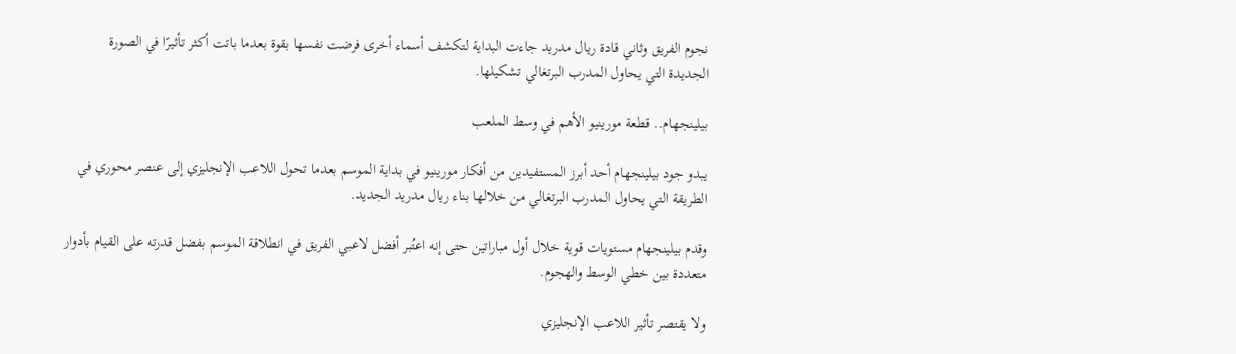نجوم الفريق وثاني قادة ريال مدريد جاءت البداية لتكشف أسماء أخرى فرضت نفسها بقوة بعدما باتت أكثر تأثيرًا في الصورة الجديدة التي يحاول المدرب البرتغالي تشكيلها.

بيلينجهام.. قطعة مورينيو الأهم في وسط الملعب

يبدو جود بيلينجهام أحد أبرز المستفيدين من أفكار مورينيو في بداية الموسم بعدما تحول اللاعب الإنجليزي إلى عنصر محوري في الطريقة التي يحاول المدرب البرتغالي من خلالها بناء ريال مدريد الجديد.

وقدم بيلينجهام مستويات قوية خلال أول مباراتين حتى إنه اعتُبر أفضل لاعبي الفريق في انطلاقة الموسم بفضل قدرته على القيام بأدوار متعددة بين خطي الوسط والهجوم.

ولا يقتصر تأثير اللاعب الإنجليزي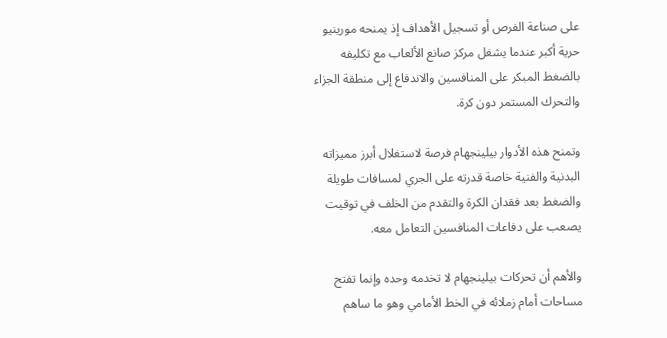على صناعة الفرص أو تسجيل الأهداف إذ يمنحه مورينيو حرية أكبر عندما يشغل مركز صانع الألعاب مع تكليفه بالضغط المبكر على المنافسين والاندفاع إلى منطقة الجزاء والتحرك المستمر دون كرة.

وتمنح هذه الأدوار بيلينجهام فرصة لاستغلال أبرز مميزاته البدنية والفنية خاصة قدرته على الجري لمسافات طويلة والضغط بعد فقدان الكرة والتقدم من الخلف في توقيت يصعب على دفاعات المنافسين التعامل معه.

والأهم أن تحركات بيلينجهام لا تخدمه وحده وإنما تفتح مساحات أمام زملائه في الخط الأمامي وهو ما ساهم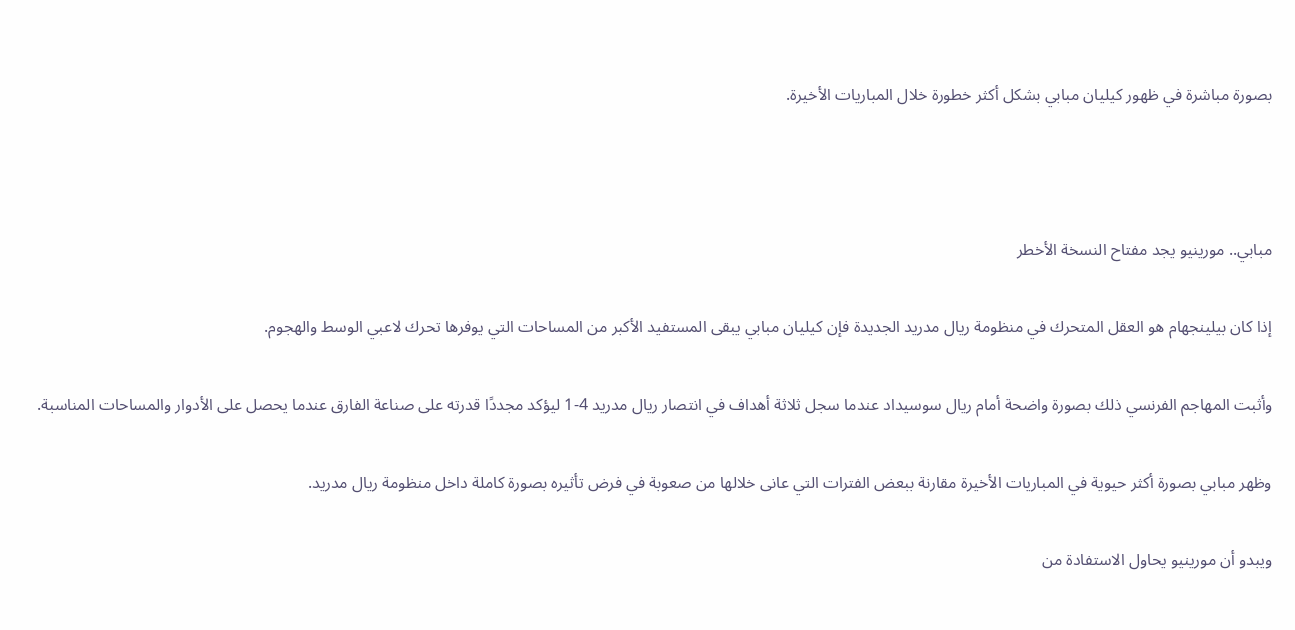بصورة مباشرة في ظهور كيليان مبابي بشكل أكثر خطورة خلال المباريات الأخيرة.



مبابي.. مورينيو يجد مفتاح النسخة الأخطر

إذا كان بيلينجهام هو العقل المتحرك في منظومة ريال مدريد الجديدة فإن كيليان مبابي يبقى المستفيد الأكبر من المساحات التي يوفرها تحرك لاعبي الوسط والهجوم.

وأثبت المهاجم الفرنسي ذلك بصورة واضحة أمام ريال سوسيداد عندما سجل ثلاثة أهداف في انتصار ريال مدريد 4-1 ليؤكد مجددًا قدرته على صناعة الفارق عندما يحصل على الأدوار والمساحات المناسبة.

وظهر مبابي بصورة أكثر حيوية في المباريات الأخيرة مقارنة ببعض الفترات التي عانى خلالها من صعوبة في فرض تأثيره بصورة كاملة داخل منظومة ريال مدريد.

ويبدو أن مورينيو يحاول الاستفادة من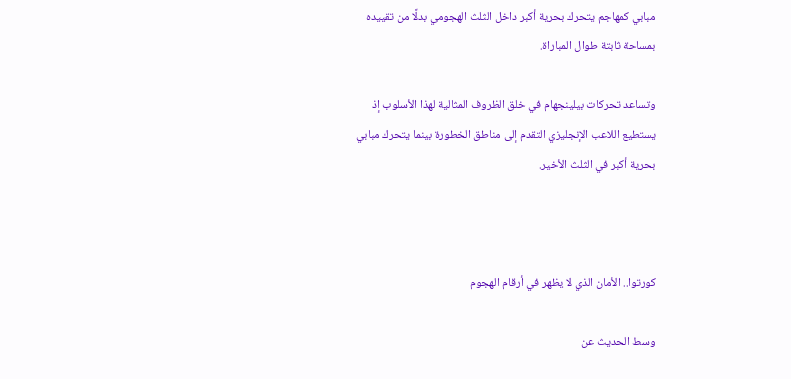مبابي كمهاجم يتحرك بحرية أكبر داخل الثلث الهجومي بدلًا من تقييده بمساحة ثابتة طوال المباراة.

وتساعد تحركات بيلينجهام في خلق الظروف المثالية لهذا الأسلوب إذ يستطيع اللاعب الإنجليزي التقدم إلى مناطق الخطورة بينما يتحرك مبابي بحرية أكبر في الثلث الأخير.



كورتوا.. الأمان الذي لا يظهر في أرقام الهجوم

وسط الحديث عن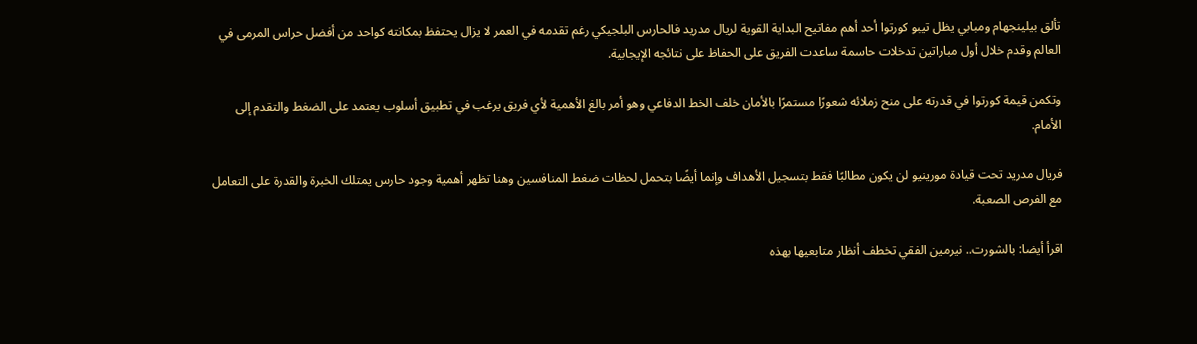تألق بيلينجهام ومبابي يظل تيبو كورتوا أحد أهم مفاتيح البداية القوية لريال مدريد فالحارس البلجيكي رغم تقدمه في العمر لا يزال يحتفظ بمكانته كواحد من أفضل حراس المرمى في العالم وقدم خلال أول مباراتين تدخلات حاسمة ساعدت الفريق على الحفاظ على نتائجه الإيجابية.

وتكمن قيمة كورتوا في قدرته على منح زملائه شعورًا مستمرًا بالأمان خلف الخط الدفاعي وهو أمر بالغ الأهمية لأي فريق يرغب في تطبيق أسلوب يعتمد على الضغط والتقدم إلى الأمام.

فريال مدريد تحت قيادة مورينيو لن يكون مطالبًا فقط بتسجيل الأهداف وإنما أيضًا بتحمل لحظات ضغط المنافسين وهنا تظهر أهمية وجود حارس يمتلك الخبرة والقدرة على التعامل مع الفرص الصعبة.

اقرأ أيضا: بالشورت.. نيرمين الفقي تخطف أنظار متابعيها بهذه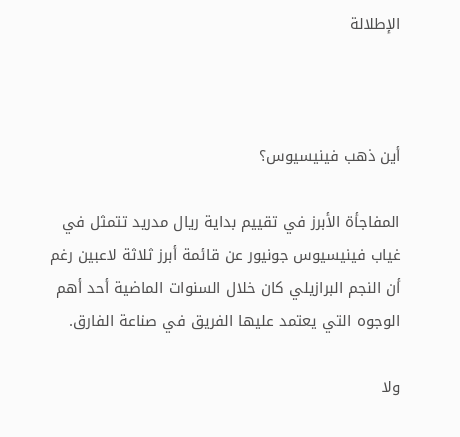الإطلالة



أين ذهب فينيسيوس؟

المفاجأة الأبرز في تقييم بداية ريال مدريد تتمثل في غياب فينيسيوس جونيور عن قائمة أبرز ثلاثة لاعبين رغم أن النجم البرازيلي كان خلال السنوات الماضية أحد أهم الوجوه التي يعتمد عليها الفريق في صناعة الفارق.

ولا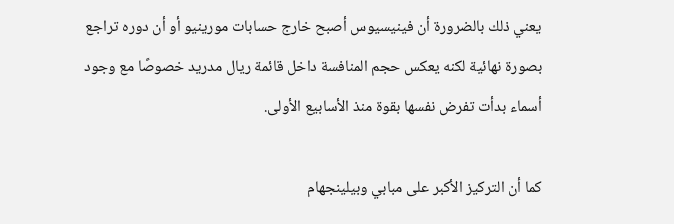يعني ذلك بالضرورة أن فينيسيوس أصبح خارج حسابات مورينيو أو أن دوره تراجع بصورة نهائية لكنه يعكس حجم المنافسة داخل قائمة ريال مدريد خصوصًا مع وجود أسماء بدأت تفرض نفسها بقوة منذ الأسابيع الأولى.

كما أن التركيز الأكبر على مبابي وبيلينجهام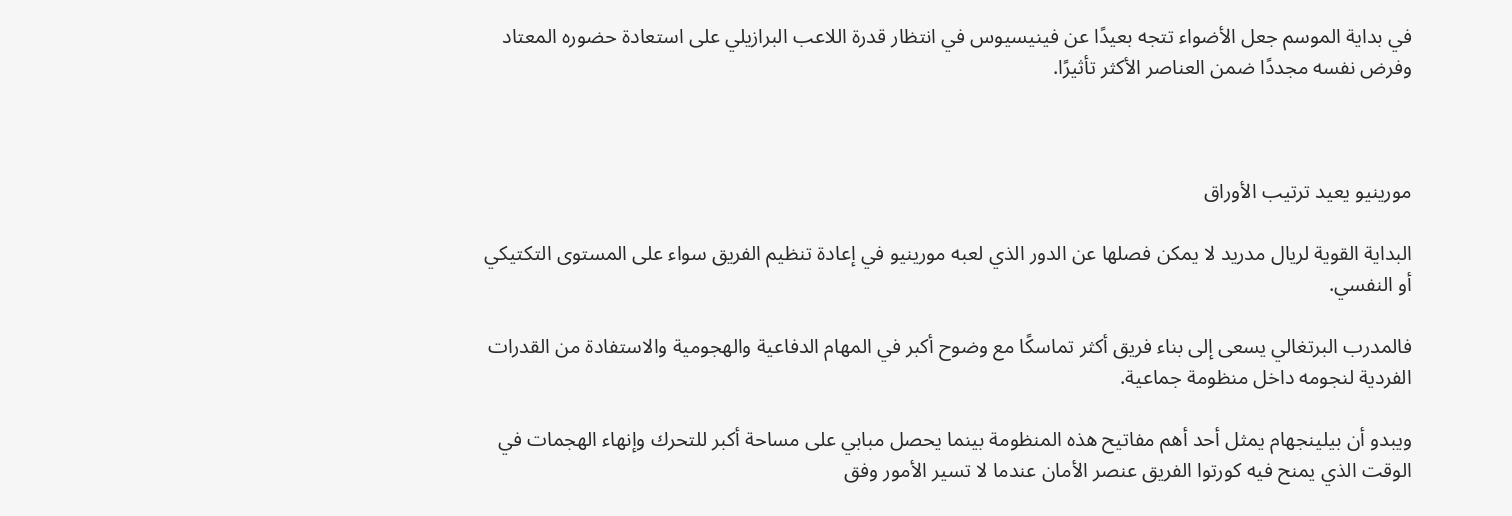في بداية الموسم جعل الأضواء تتجه بعيدًا عن فينيسيوس في انتظار قدرة اللاعب البرازيلي على استعادة حضوره المعتاد وفرض نفسه مجددًا ضمن العناصر الأكثر تأثيرًا.



مورينيو يعيد ترتيب الأوراق

البداية القوية لريال مدريد لا يمكن فصلها عن الدور الذي لعبه مورينيو في إعادة تنظيم الفريق سواء على المستوى التكتيكي أو النفسي.

فالمدرب البرتغالي يسعى إلى بناء فريق أكثر تماسكًا مع وضوح أكبر في المهام الدفاعية والهجومية والاستفادة من القدرات الفردية لنجومه داخل منظومة جماعية.

ويبدو أن بيلينجهام يمثل أحد أهم مفاتيح هذه المنظومة بينما يحصل مبابي على مساحة أكبر للتحرك وإنهاء الهجمات في الوقت الذي يمنح فيه كورتوا الفريق عنصر الأمان عندما لا تسير الأمور وفق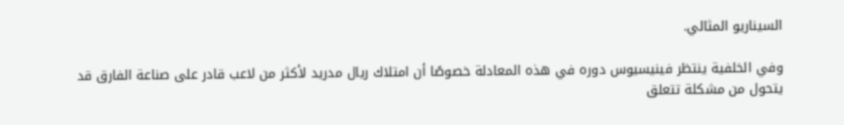السيناريو المثالي.

وفي الخلفية ينتظر فينيسيوس دوره في هذه المعادلة خصوصًا أن امتلاك ريال مدريد لأكثر من لاعب قادر على صناعة الفارق قد يتحول من مشكلة تتعلق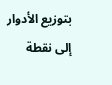بتوزيع الأدوار إلى نقطة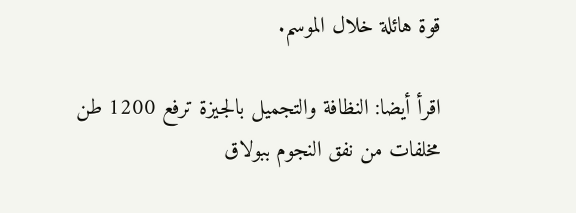قوة هائلة خلال الموسم.

اقرأ أيضا: النظافة والتجميل بالجيزة ترفع 1200 طن مخلفات من نفق النجوم ببولاق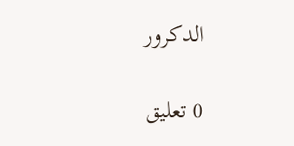الدكرور

0 تعليق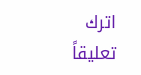اترك تعليقاً